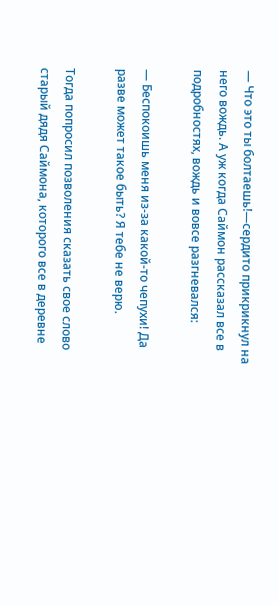— Что это ты болтаешь!—сердито прикрикнул на него вождь. А уж когда Саймон рассказал все в подробностях, вождь и вовсе разгневался:

— Беспокоишь меня из-за какой-то чепухи! Да разве может такое быть? Я тебе не верю.

Тогда попросил позволения сказать свое слово старый дядя Саймона, которого все в деревне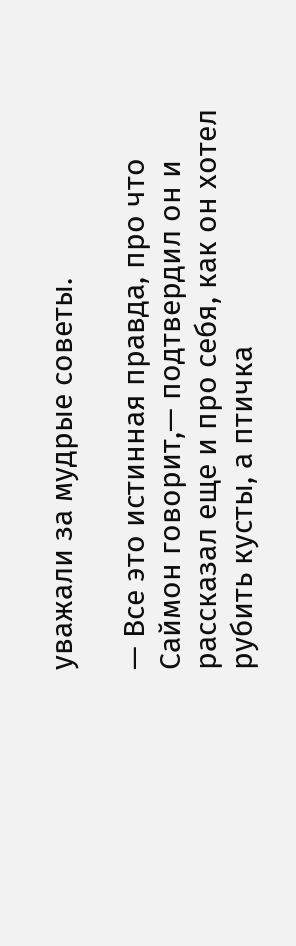уважали за мудрые советы.

— Все это истинная правда, про что Саймон говорит,— подтвердил он и рассказал еще и про себя, как он хотел рубить кусты, а птичка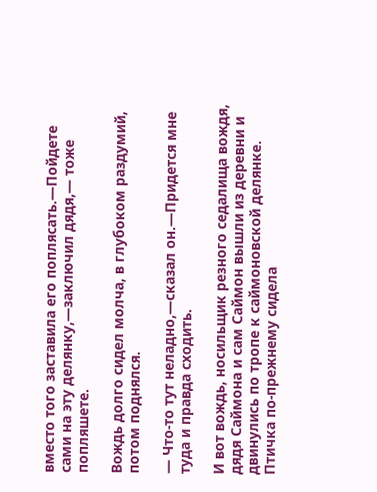вместо того заставила его поплясать.—Пойдете сами на эту делянку,—заключил дядя,— тоже попляшете.

Вождь долго сидел молча, в глубоком раздумий, потом поднялся.

— Что-то тут неладно,—сказал он.—Придется мне туда и правда сходить.

И вот вождь, носильщик резного седалища вождя, дядя Саймона и сам Саймон вышли из деревни и двинулись по тропе к саймоновской делянке. Птичка по-прежнему сидела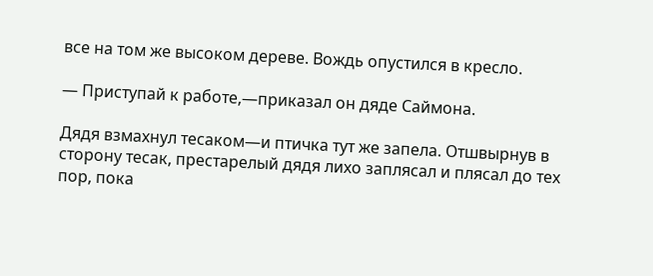все на том же высоком дереве. Вождь опустился в кресло.

— Приступай к работе,—приказал он дяде Саймона.

Дядя взмахнул тесаком—и птичка тут же запела. Отшвырнув в сторону тесак, престарелый дядя лихо заплясал и плясал до тех пор, пока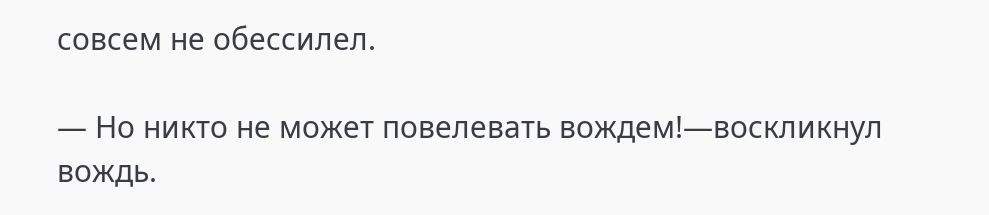совсем не обессилел.

— Но никто не может повелевать вождем!—воскликнул вождь.